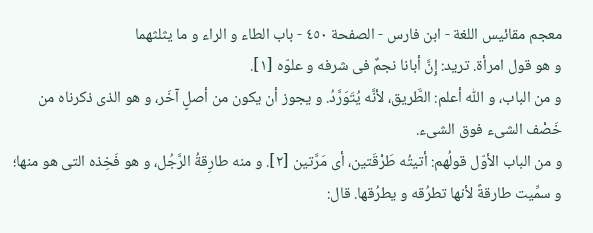معجم مقائيس اللغة - ابن فارس - الصفحة ٤٥٠ - باب الطاء و الراء و ما يثلثهما
و هو قول امرأة. تريد: إِنَّ أبانا نجمٌ فى شرفه و علوّه [١].
و من الباب، و اللّٰه أعلم: الطَّريق، لأنَّه يُتَوَرَّدُ. و يجوز أن يكون من أصلٍ آخَر، و هو الذى ذكرناه من خَصْف الشىء فوق الشىء.
و من الباب الأوّل قولُهم: أتيتُه طَرْقَتين، أى مَرَّتين [٢]. و منه طارِقةُ الرَّجُل، و هو فَخِذه التى هو منها؛ و سمِّيت طارقةً لأنها تطرُقه و يطرُقها. قال: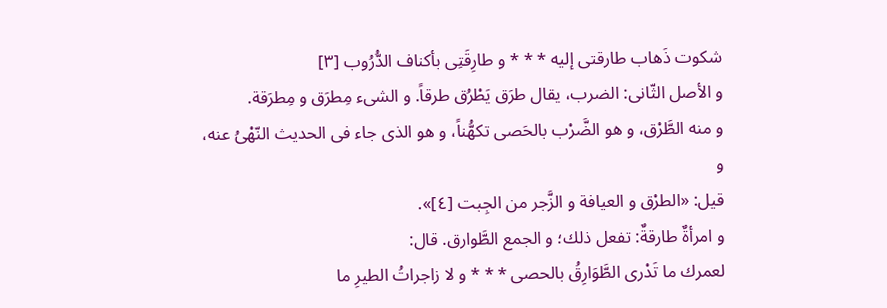شكوت ذَهاب طارقتى إليه * * * و طارِقَتِى بأكناف الدُّرُوب [٣]
و الأصل الثّانى: الضرب، يقال طرَق يَطْرُق طرقاً. و الشىء مِطرَق و مِطرَقة.
و منه الطَّرْق، و هو الضَّرْب بالحَصى تكهُّناً، و هو الذى جاء فى الحديث النّهْىُ عنه، و
قيل: «الطرْق و العيافة و الزَّجر من الجِبت [٤]».
و امرأةٌ طارقةٌ: تفعل ذلك؛ و الجمع الطَّوارق. قال:
لعمرك ما تَدْرى الطَّوَارِقُ بالحصى * * * و لا زاجراتُ الطيرِ ما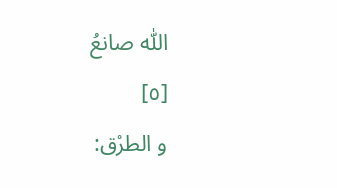اللّٰه صانعُ
[٥]
و الطرْق: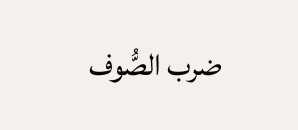ضرب الصُّوف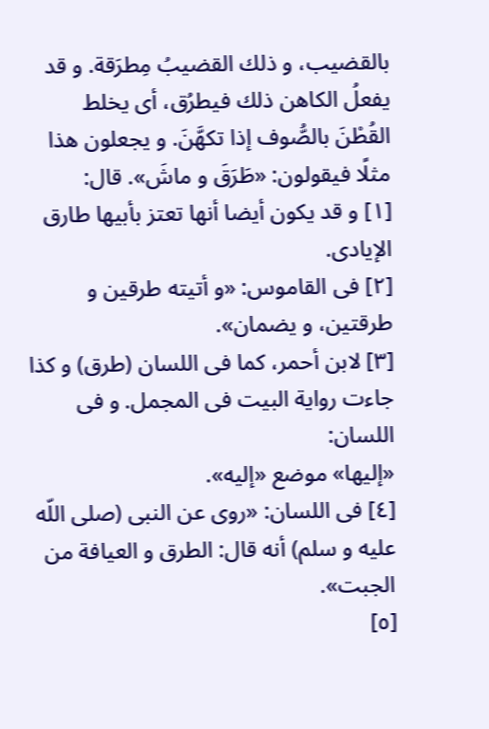بالقضيب، و ذلك القضيبُ مِطرَقة. و قد يفعلُ الكاهن ذلك فيطرُق، أى يخلط القُطْنَ بالصُّوف إذا تكهَّنَ. و يجعلون هذا مثلًا فيقولون: «طَرَقَ و ماشَ». قال:
[١] و قد يكون أيضا أنها تعتز بأبيها طارق الإيادى.
[٢] فى القاموس: «و أتيته طرقين و طرقتين، و يضمان».
[٣] لابن أحمر، كما فى اللسان (طرق) و كذا جاءت رواية البيت فى المجمل. و فى اللسان:
«إليها» موضع «إليه».
[٤] فى اللسان: «روى عن النبى (صلى اللّه عليه و سلم) أنه قال: الطرق و العيافة من الجبت».
[٥]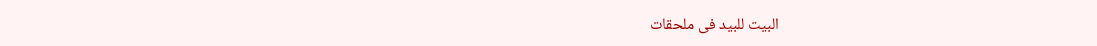البيت للبيد فى ملحقات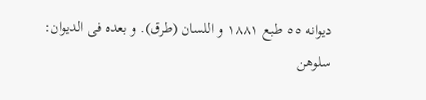ديوانه ٥٥ طبع ١٨٨١ و اللسان (طرق). و بعده فى الديوان:
سلوهن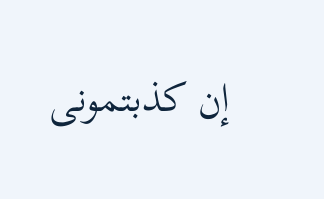إن كذبتمونى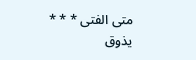متى الفتى * * * يذوق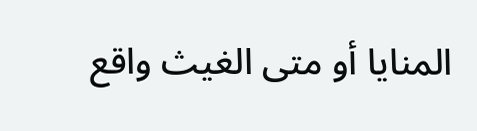المنايا أو متى الغيث واقع